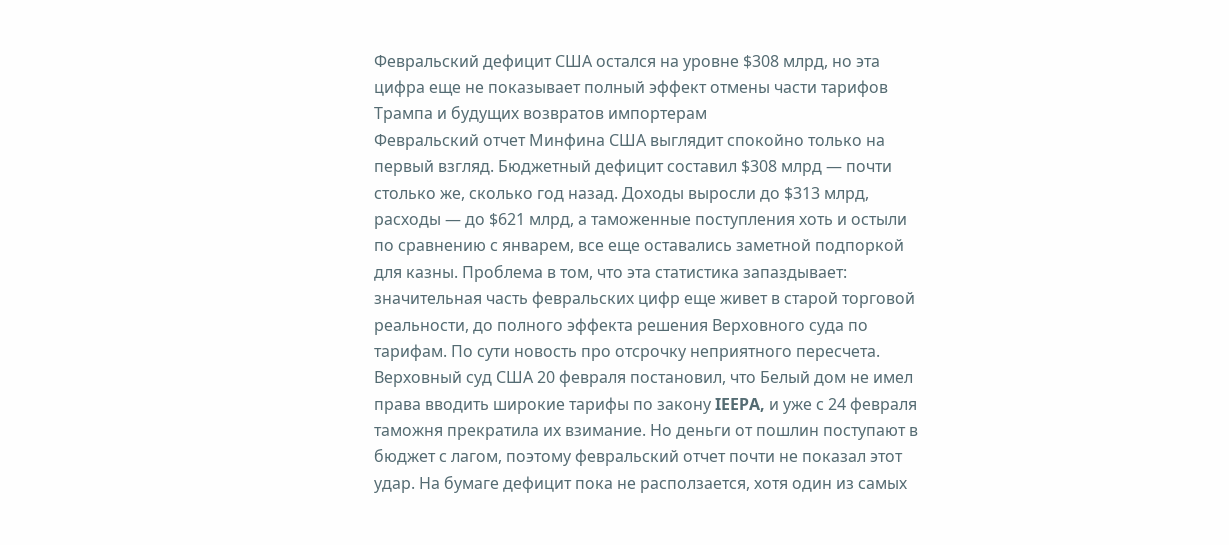Февральский дефицит США остался на уровне $308 млрд, но эта цифра еще не показывает полный эффект отмены части тарифов Трампа и будущих возвратов импортерам
Февральский отчет Минфина США выглядит спокойно только на первый взгляд. Бюджетный дефицит составил $308 млрд — почти столько же, сколько год назад. Доходы выросли до $313 млрд, расходы — до $621 млрд, а таможенные поступления хоть и остыли по сравнению с январем, все еще оставались заметной подпоркой для казны. Проблема в том, что эта статистика запаздывает: значительная часть февральских цифр еще живет в старой торговой реальности, до полного эффекта решения Верховного суда по тарифам. По сути новость про отсрочку неприятного пересчета. Верховный суд США 20 февраля постановил, что Белый дом не имел права вводить широкие тарифы по закону IEEPA, и уже с 24 февраля таможня прекратила их взимание. Но деньги от пошлин поступают в бюджет с лагом, поэтому февральский отчет почти не показал этот удар. На бумаге дефицит пока не расползается, хотя один из самых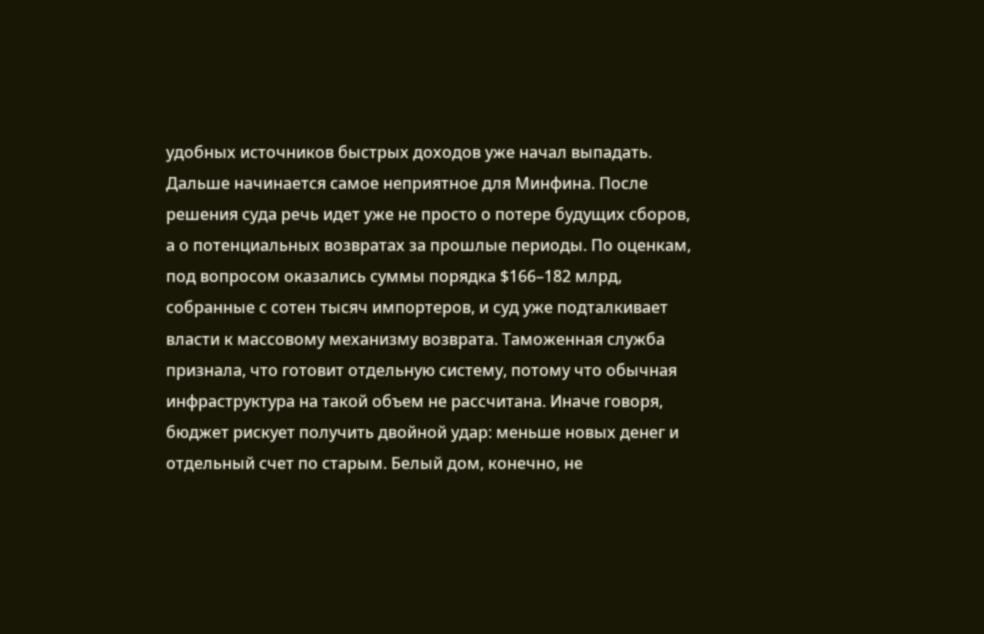удобных источников быстрых доходов уже начал выпадать. Дальше начинается самое неприятное для Минфина. После решения суда речь идет уже не просто о потере будущих сборов, а о потенциальных возвратах за прошлые периоды. По оценкам, под вопросом оказались суммы порядка $166–182 млрд, собранные с сотен тысяч импортеров, и суд уже подталкивает власти к массовому механизму возврата. Таможенная служба признала, что готовит отдельную систему, потому что обычная инфраструктура на такой объем не рассчитана. Иначе говоря, бюджет рискует получить двойной удар: меньше новых денег и отдельный счет по старым. Белый дом, конечно, не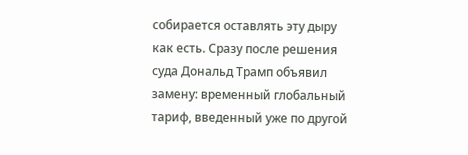собирается оставлять эту дыру как есть. Сразу после решения суда Дональд Трамп объявил замену: временный глобальный тариф, введенный уже по другой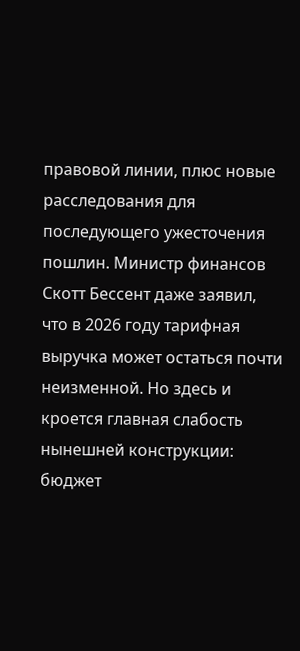правовой линии, плюс новые расследования для последующего ужесточения пошлин. Министр финансов Скотт Бессент даже заявил, что в 2026 году тарифная выручка может остаться почти неизменной. Но здесь и кроется главная слабость нынешней конструкции: бюджет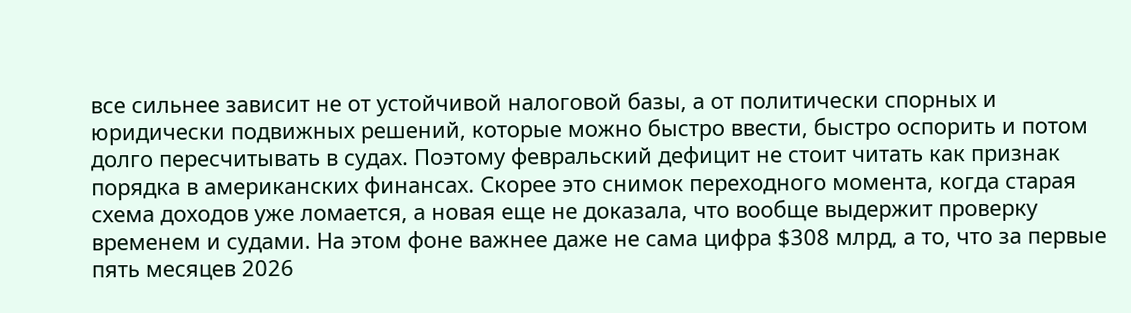все сильнее зависит не от устойчивой налоговой базы, а от политически спорных и юридически подвижных решений, которые можно быстро ввести, быстро оспорить и потом долго пересчитывать в судах. Поэтому февральский дефицит не стоит читать как признак порядка в американских финансах. Скорее это снимок переходного момента, когда старая схема доходов уже ломается, а новая еще не доказала, что вообще выдержит проверку временем и судами. На этом фоне важнее даже не сама цифра $308 млрд, а то, что за первые пять месяцев 2026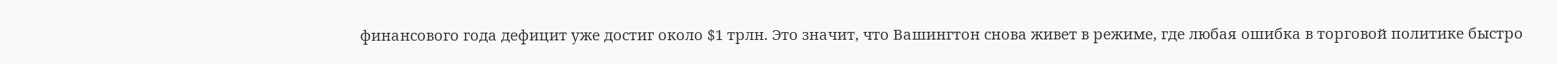финансового года дефицит уже достиг около $1 трлн. Это значит, что Вашингтон снова живет в режиме, где любая ошибка в торговой политике быстро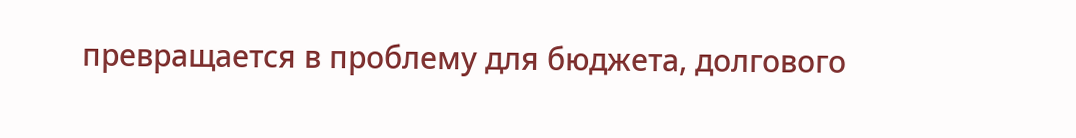превращается в проблему для бюджета, долгового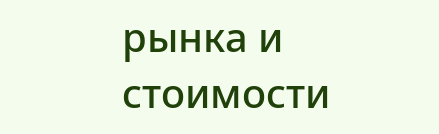рынка и стоимости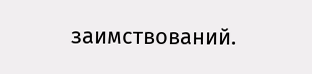заимствований.